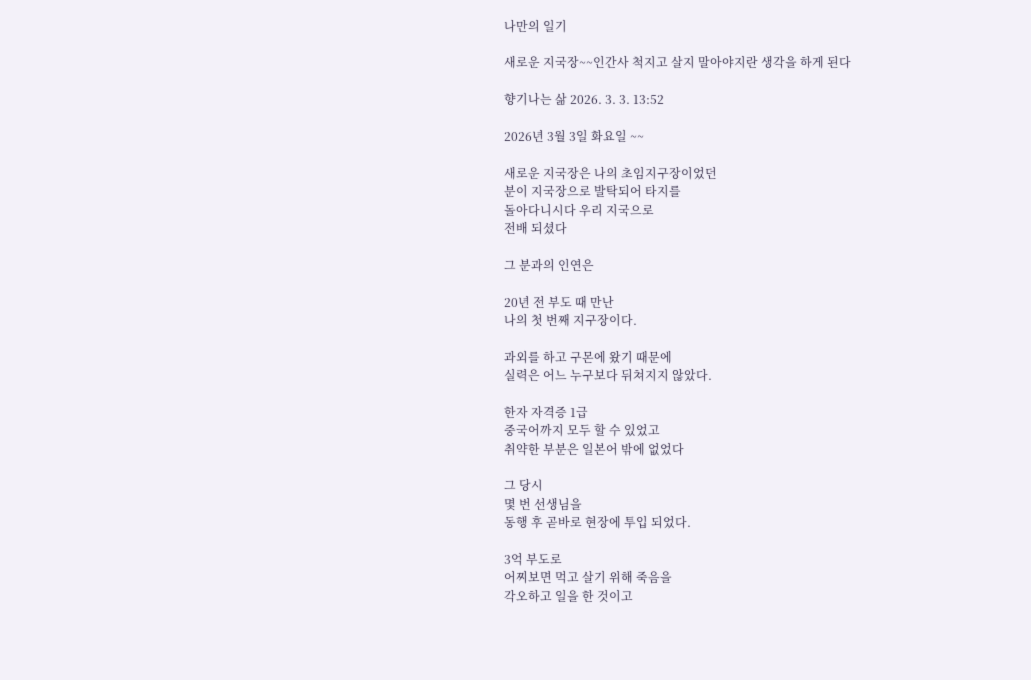나만의 일기

새로운 지국장~~인간사 척지고 살지 말아야지란 생각을 하게 된다

향기나는 삶 2026. 3. 3. 13:52

2026년 3월 3일 화요일 ~~

새로운 지국장은 나의 초임지구장이었던
분이 지국장으로 발탁되어 타지를
돌아다니시다 우리 지국으로
전배 되셨다

그 분과의 인연은

20년 전 부도 때 만난
나의 첫 번째 지구장이다.

과외를 하고 구몬에 왔기 때문에
실력은 어느 누구보다 뒤쳐지지 않았다.

한자 자격증 1급
중국어까지 모두 할 수 있었고
취약한 부분은 일본어 밖에 없었다

그 당시
몇 번 선생님을
동행 후 곧바로 현장에 투입 되었다.

3억 부도로
어찌보면 먹고 살기 위해 죽음을
각오하고 일을 한 것이고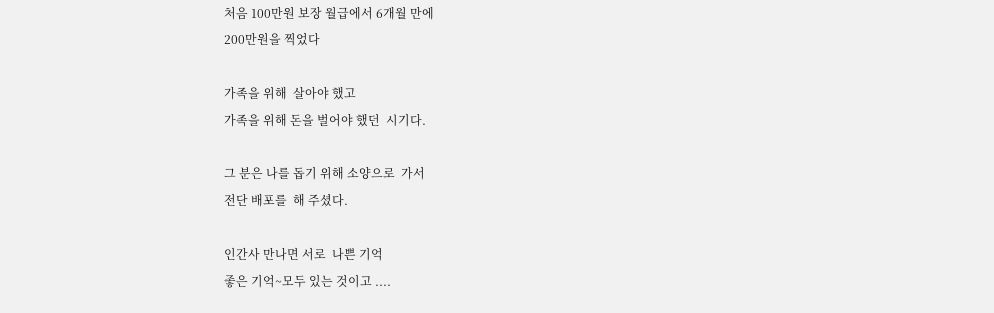처음 100만원 보장 월급에서 6개월 만에
200만원을 찍었다

가족을 위해  살아야 했고
가족을 위해 돈을 벌어야 했던  시기다.

그 분은 나를 돕기 위해 소양으로  가서
전단 배포를  해 주셨다.

인간사 만나면 서로  나쁜 기억
좋은 기억~모두 있는 것이고 ....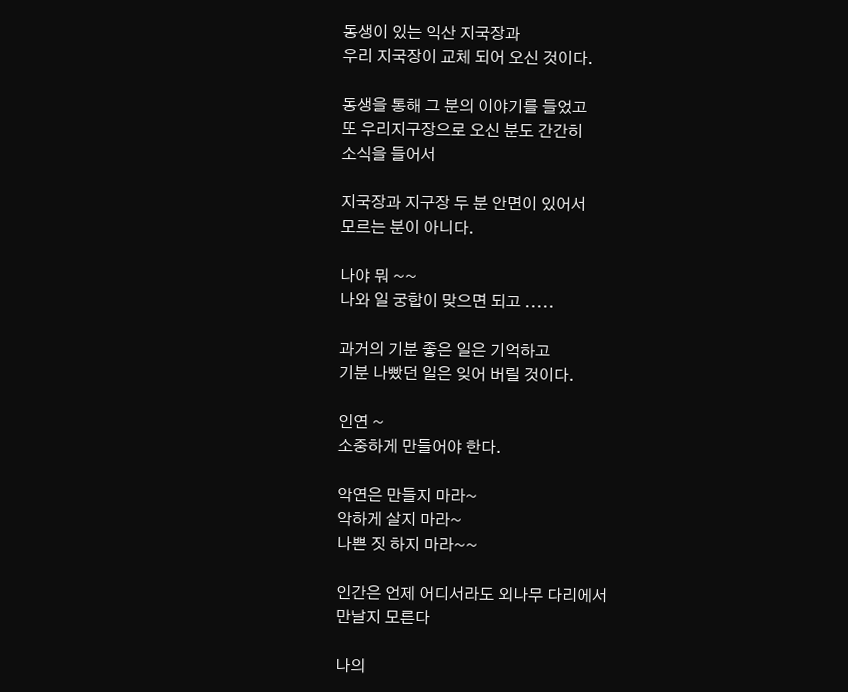동생이 있는 익산 지국장과
우리 지국장이 교체 되어 오신 것이다.

동생을 통해 그 분의 이야기를 들었고
또 우리지구장으로 오신 분도 간간히
소식을 들어서

지국장과 지구장 두 분 안면이 있어서
모르는 분이 아니다.

나야 뭐 ~~
나와 일 궁합이 맞으면 되고 .....

과거의 기분 좋은 일은 기억하고
기분 나빴던 일은 잊어 버릴 것이다.

인연 ~
소중하게 만들어야 한다.

악연은 만들지 마라~
악하게 살지 마라~
나쁜 짓 하지 마라~~

인간은 언제 어디서라도 외나무 다리에서
만날지 모른다

나의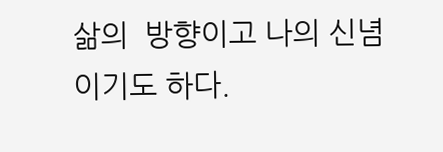삶의  방향이고 나의 신념이기도 하다.